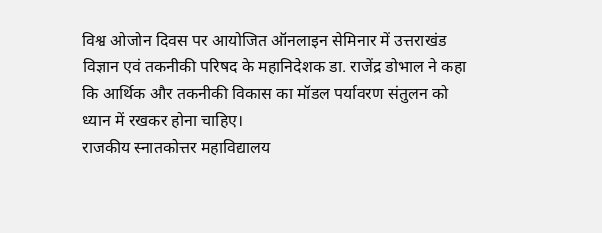विश्व ओजोन दिवस पर आयोजित ऑनलाइन सेमिनार में उत्तराखंड विज्ञान एवं तकनीकी परिषद के महानिदेशक डा. राजेंद्र डोभाल ने कहा कि आर्थिक और तकनीकी विकास का मॉडल पर्यावरण संतुलन को ध्यान में रखकर होना चाहिए।
राजकीय स्नातकोत्तर महाविद्यालय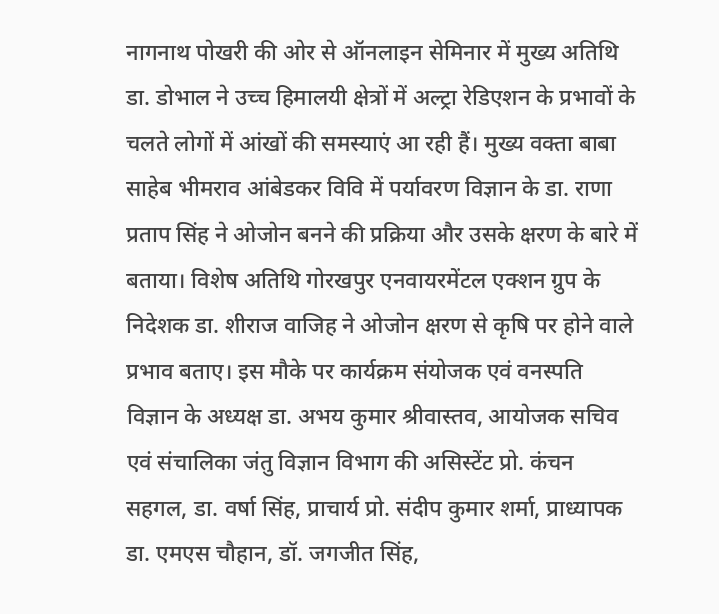नागनाथ पोखरी की ओर से ऑनलाइन सेमिनार में मुख्य अतिथि डा. डोभाल ने उच्च हिमालयी क्षेत्रों में अल्ट्रा रेडिएशन के प्रभावों के चलते लोगों में आंखों की समस्याएं आ रही हैं। मुख्य वक्ता बाबा साहेब भीमराव आंबेडकर विवि में पर्यावरण विज्ञान के डा. राणा प्रताप सिंह ने ओजोन बनने की प्रक्रिया और उसके क्षरण के बारे में बताया। विशेष अतिथि गोरखपुर एनवायरमेंटल एक्शन ग्रुप के निदेशक डा. शीराज वाजिह ने ओजोन क्षरण से कृषि पर होने वाले प्रभाव बताए। इस मौके पर कार्यक्रम संयोजक एवं वनस्पति विज्ञान के अध्यक्ष डा. अभय कुमार श्रीवास्तव, आयोजक सचिव एवं संचालिका जंतु विज्ञान विभाग की असिस्टेंट प्रो. कंचन सहगल, डा. वर्षा सिंह, प्राचार्य प्रो. संदीप कुमार शर्मा, प्राध्यापक डा. एमएस चौहान, डॉ. जगजीत सिंह,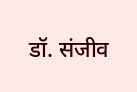डॉ. संजीव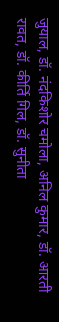जुयाल, डॉ. नंदकिशोर चमोला, अनिल कुमार, डॉ. आरती रावत, डॉ. कीर्ति गिल, डॉ. सुनीता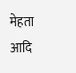मेहता आदि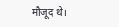मौजूद थे।